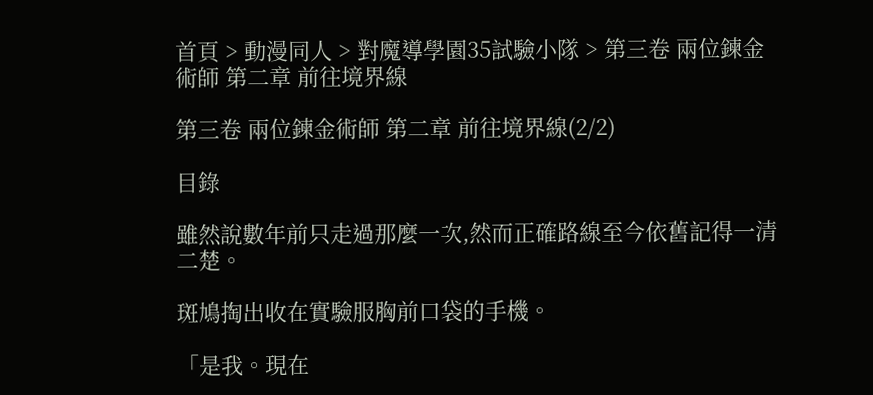首頁 > 動漫同人 > 對魔導學園35試驗小隊 > 第三卷 兩位鍊金術師 第二章 前往境界線

第三卷 兩位鍊金術師 第二章 前往境界線(2/2)

目錄

雖然說數年前只走過那麼一次,然而正確路線至今依舊記得一清二楚。

斑鳩掏出收在實驗服胸前口袋的手機。

「是我。現在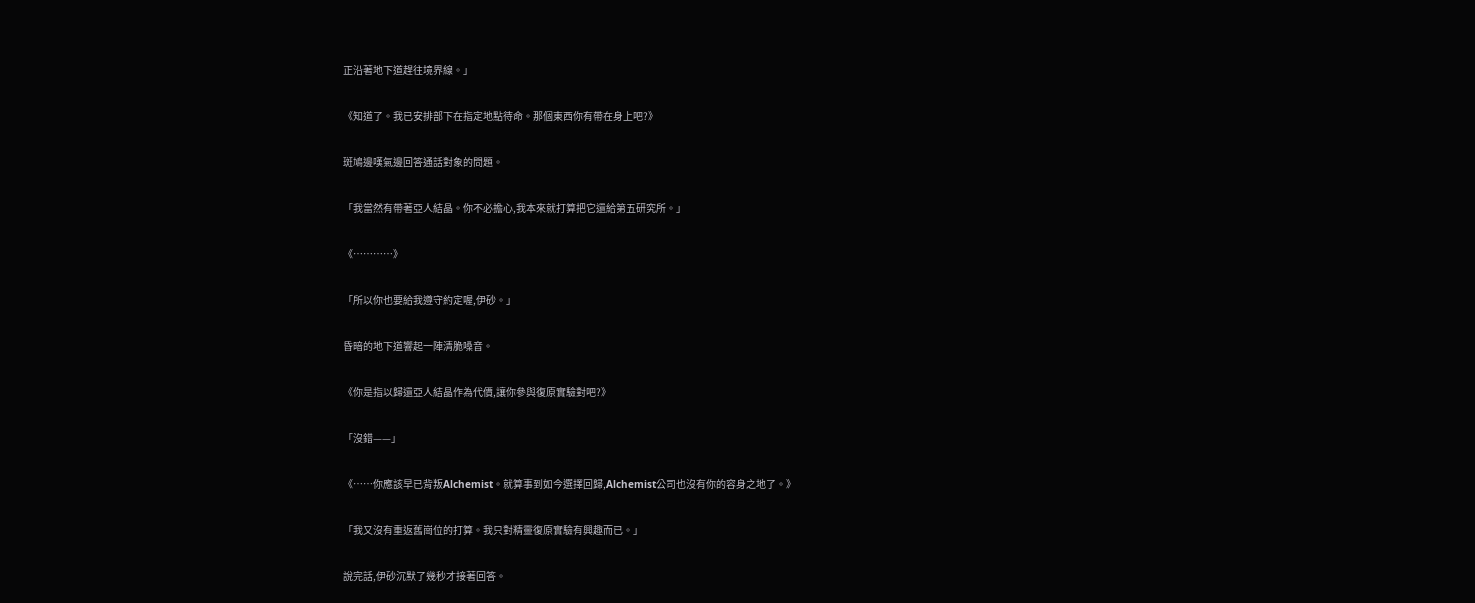正沿著地下道趕往境界線。」

《知道了。我已安排部下在指定地點待命。那個東西你有帶在身上吧?》

斑鳩邊嘆氣邊回答通話對象的問題。

「我當然有帶著亞人結晶。你不必擔心,我本來就打算把它還給第五研究所。」

《…………》

「所以你也要給我遵守約定喔,伊砂。」

昏暗的地下道響起一陣清脆嗓音。

《你是指以歸還亞人結晶作為代價,讓你參與復原實驗對吧?》

「沒錯——」

《……你應該早已背叛Alchemist。就算事到如今選擇回歸,Alchemist公司也沒有你的容身之地了。》

「我又沒有重返舊崗位的打算。我只對精靈復原實驗有興趣而已。」

說完話,伊砂沉默了幾秒才接著回答。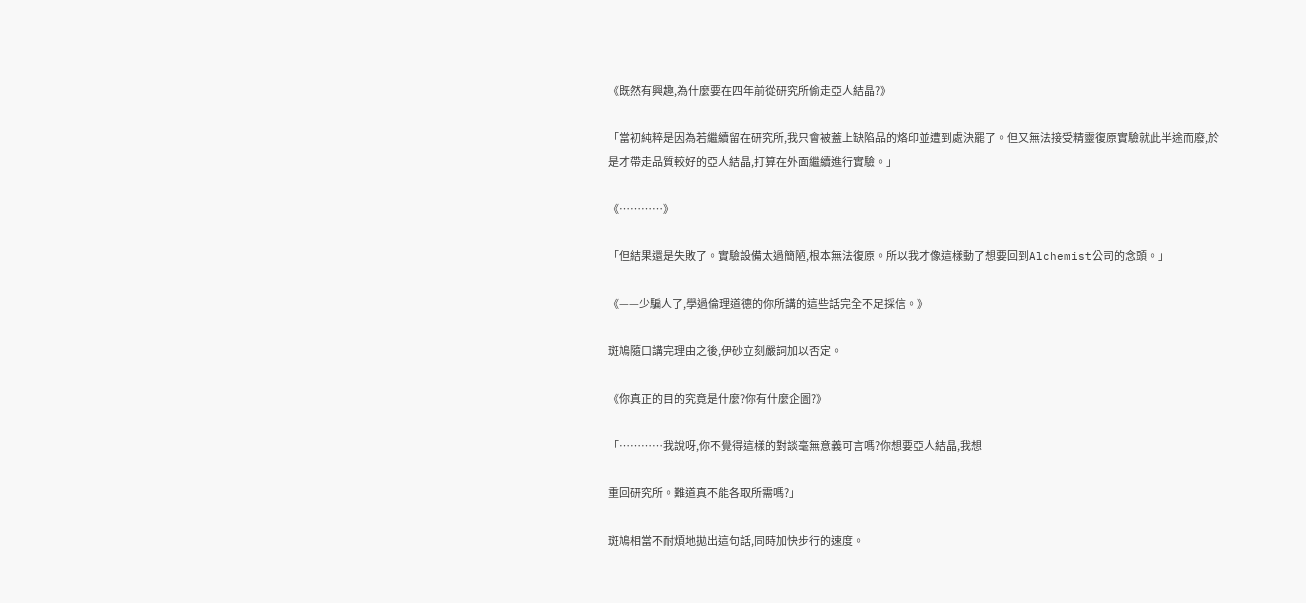《既然有興趣,為什麼要在四年前從研究所偷走亞人結晶?》

「當初純粹是因為若繼續留在研究所,我只會被蓋上缺陷品的烙印並遭到處決罷了。但又無法接受精靈復原實驗就此半途而廢,於是才帶走品質較好的亞人結晶,打算在外面繼續進行實驗。」

《…………》

「但結果還是失敗了。實驗設備太過簡陋,根本無法復原。所以我才像這樣動了想要回到Alchemist公司的念頭。」

《——少騙人了,學過倫理道德的你所講的這些話完全不足採信。》

斑鳩隨口講完理由之後,伊砂立刻嚴詞加以否定。

《你真正的目的究竟是什麼?你有什麼企圖?》

「…………我說呀,你不覺得這樣的對談毫無意義可言嗎?你想要亞人結晶,我想

重回研究所。難道真不能各取所需嗎?」

斑鳩相當不耐煩地拋出這句話,同時加快步行的速度。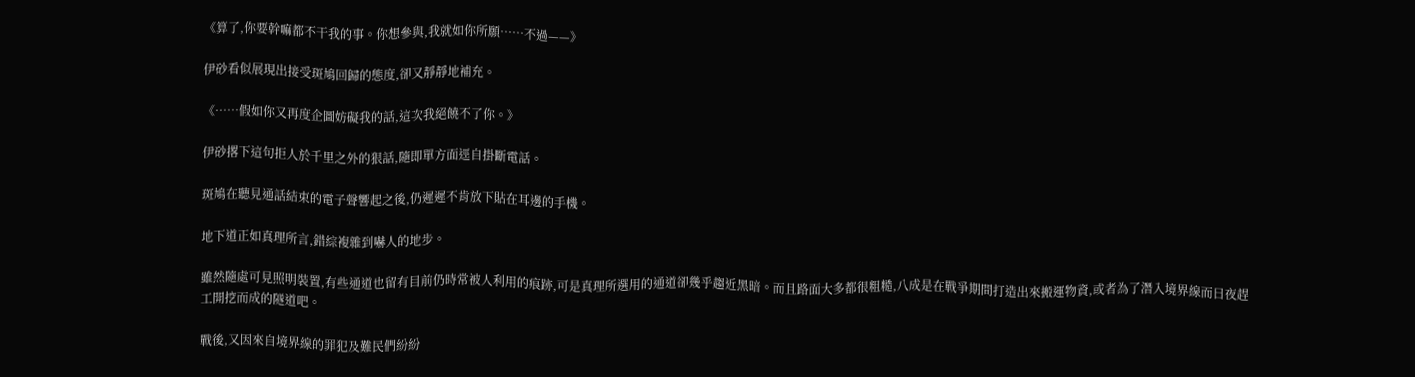《算了,你要幹嘛都不干我的事。你想參與,我就如你所願……不過——》

伊砂看似展現出接受斑鳩回歸的態度,卻又靜靜地補充。

《……假如你又再度企圖妨礙我的話,這次我絕饒不了你。》

伊砂撂下這句拒人於千里之外的狠話,隨即單方面逕自掛斷電話。

斑鳩在聽見通話結束的電子聲響起之後,仍遲遲不肯放下貼在耳邊的手機。

地下道正如真理所言,錯綜複雜到嚇人的地步。

雖然隨處可見照明裝置,有些通道也留有目前仍時常被人利用的痕跡,可是真理所選用的通道卻幾乎趨近黑暗。而且路面大多都很粗糙,八成是在戰爭期間打造出來搬運物資,或者為了潛入境界線而日夜趕工開挖而成的隧道吧。

戰後,又因來自境界線的罪犯及難民們紛紛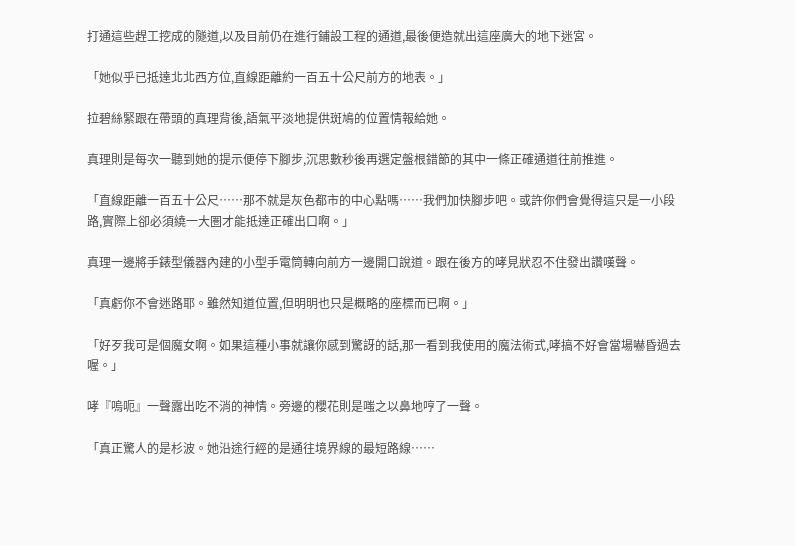打通這些趕工挖成的隧道,以及目前仍在進行鋪設工程的通道,最後便造就出這座廣大的地下迷宮。

「她似乎已抵達北北西方位,直線距離約一百五十公尺前方的地表。」

拉碧絲緊跟在帶頭的真理背後,語氣平淡地提供斑鳩的位置情報給她。

真理則是每次一聽到她的提示便停下腳步,沉思數秒後再選定盤根錯節的其中一條正確通道往前推進。

「直線距離一百五十公尺……那不就是灰色都市的中心點嗎……我們加快腳步吧。或許你們會覺得這只是一小段路,實際上卻必須繞一大圏才能抵達正確出口啊。」

真理一邊將手錶型儀器內建的小型手電筒轉向前方一邊開口說道。跟在後方的哮見狀忍不住發出讚嘆聲。

「真虧你不會迷路耶。雖然知道位置,但明明也只是概略的座標而已啊。」

「好歹我可是個魔女啊。如果這種小事就讓你感到驚訝的話,那一看到我使用的魔法術式,哮搞不好會當場嚇昏過去喔。」

哮『嗚呃』一聲露出吃不消的神情。旁邊的櫻花則是嗤之以鼻地哼了一聲。

「真正驚人的是杉波。她沿途行經的是通往境界線的最短路線……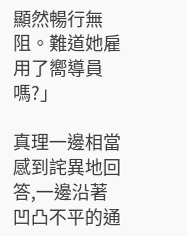顯然暢行無阻。難道她雇用了嚮導員嗎?」

真理一邊相當感到詫異地回答,一邊沿著凹凸不平的通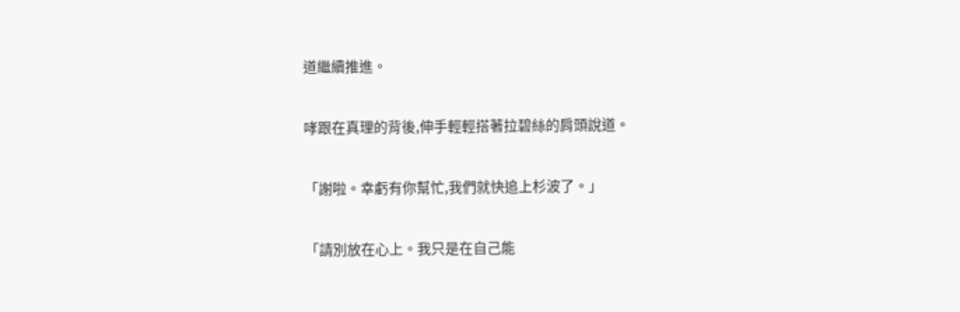道繼續推進。

哮跟在真理的背後,伸手輕輕搭著拉碧絲的肩頭說道。

「謝啦。幸虧有你幫忙,我們就快追上杉波了。」

「請別放在心上。我只是在自己能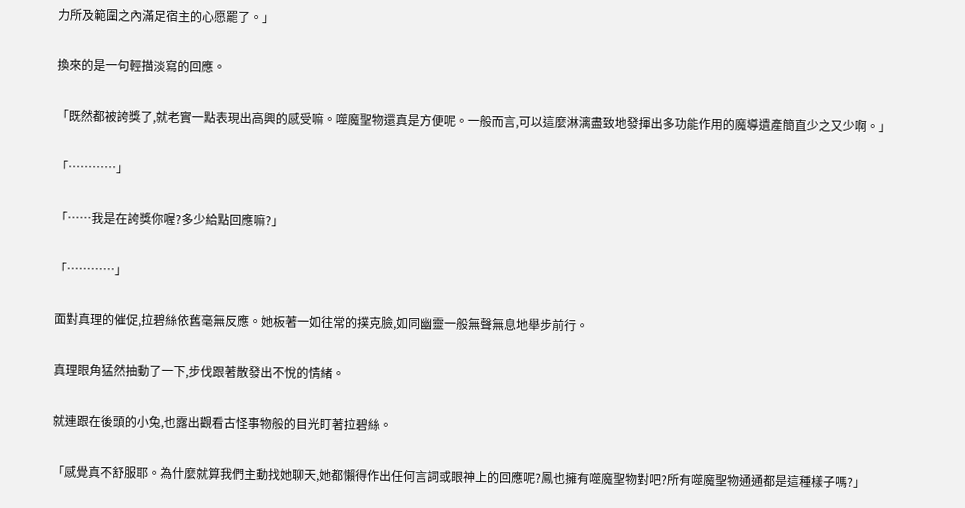力所及範圍之內滿足宿主的心愿罷了。」

換來的是一句輕描淡寫的回應。

「既然都被誇獎了,就老實一點表現出高興的感受嘛。噬魔聖物還真是方便呢。一般而言,可以這麼淋漓盡致地發揮出多功能作用的魔導遺產簡直少之又少啊。」

「…………」

「……我是在誇獎你喔?多少給點回應嘛?」

「…………」

面對真理的催促,拉碧絲依舊毫無反應。她板著一如往常的撲克臉,如同幽靈一般無聲無息地舉步前行。

真理眼角猛然抽動了一下,步伐跟著散發出不悅的情緒。

就連跟在後頭的小兔,也露出觀看古怪事物般的目光盯著拉碧絲。

「感覺真不舒服耶。為什麼就算我們主動找她聊天,她都懶得作出任何言詞或眼神上的回應呢?鳳也擁有噬魔聖物對吧?所有噬魔聖物通通都是這種樣子嗎?」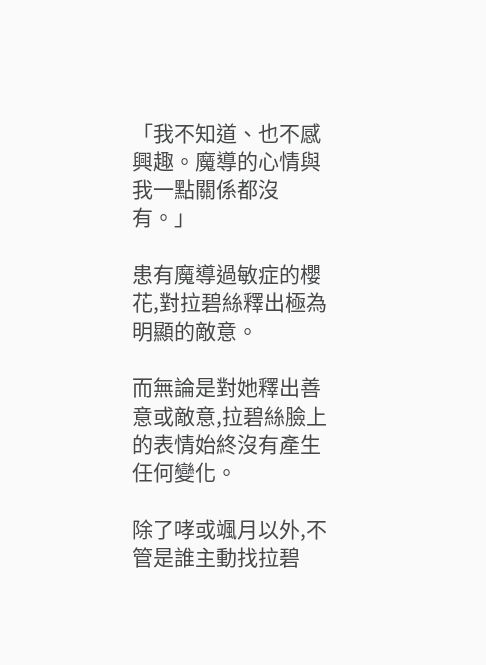「我不知道、也不感興趣。魔導的心情與我一點關係都沒有。」

患有魔導過敏症的櫻花,對拉碧絲釋出極為明顯的敵意。

而無論是對她釋出善意或敵意,拉碧絲臉上的表情始終沒有產生任何變化。

除了哮或颯月以外,不管是誰主動找拉碧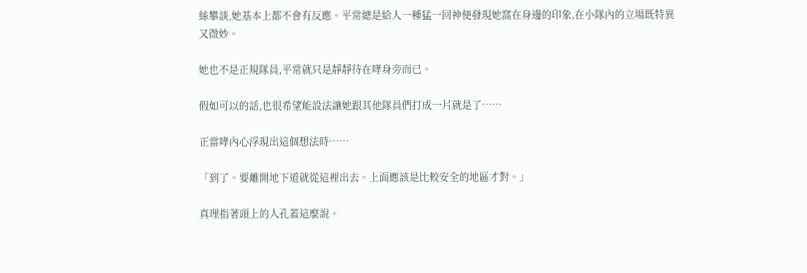絲攀談,她基本上都不會有反應。平常總是給人一種猛一回神便發現她窩在身邊的印象,在小隊內的立場既特異又微妙。

她也不是正規隊員,平常就只是靜靜待在哮身旁而已。

假如可以的話,也很希望能設法讓她跟其他隊員們打成一片就是了……

正當哮內心浮現出這個想法時……

「到了。要離開地下道就從這裡出去。上面應該是比較安全的地區才對。」

真理指著頭上的人孔蓋這麼說。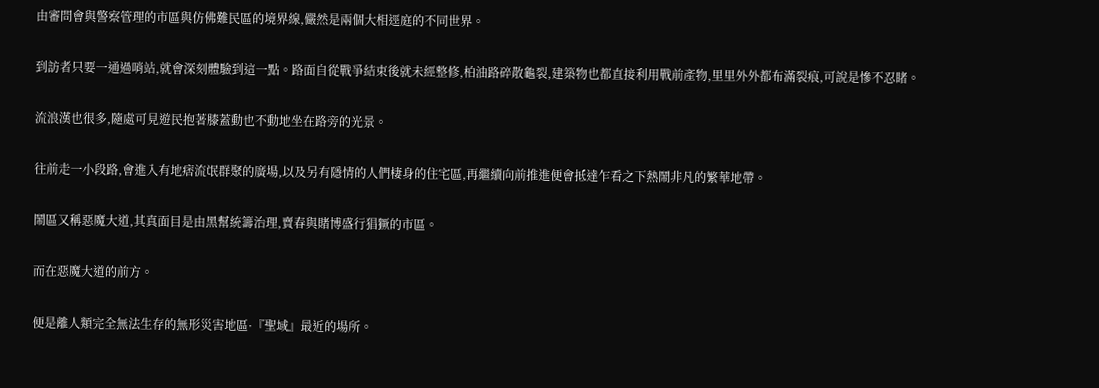由審問會與警察管理的市區與仿佛難民區的境界線,儼然是兩個大相逕庭的不同世界。

到訪者只要一通過哨站,就會深刻體驗到這一點。路面自從戰爭結束後就未經整修,柏油路碎散龜裂,建築物也都直接利用戰前產物,里里外外都布滿裂痕,可說是慘不忍睹。

流浪漢也很多,隨處可見遊民抱著膝蓋動也不動地坐在路旁的光景。

往前走一小段路,會進入有地痞流氓群聚的廣場,以及另有隱情的人們棲身的住宅區,再繼續向前推進便會抵達乍看之下熱鬧非凡的繁華地帶。

鬧區又稱惡魔大道,其真面目是由黑幫統籌治理,賣春與賭博盛行猖獗的市區。

而在惡魔大道的前方。

便是離人類完全無法生存的無形災害地區·『聖域』最近的場所。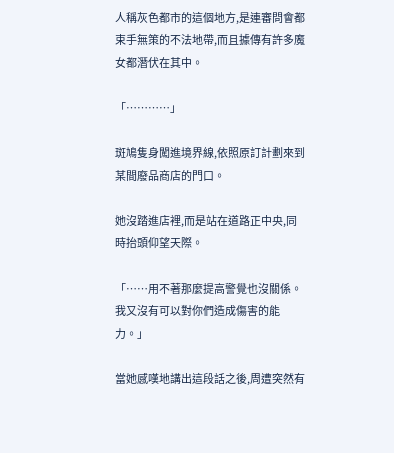人稱灰色都市的這個地方,是連審問會都束手無策的不法地帶,而且據傳有許多魔女都潛伏在其中。

「…………」

斑鳩隻身闖進境界線,依照原訂計劃來到某間廢品商店的門口。

她沒踏進店裡,而是站在道路正中央,同時抬頭仰望天際。

「……用不著那麼提高警覺也沒關係。我又沒有可以對你們造成傷害的能力。」

當她感嘆地講出這段話之後,周遭突然有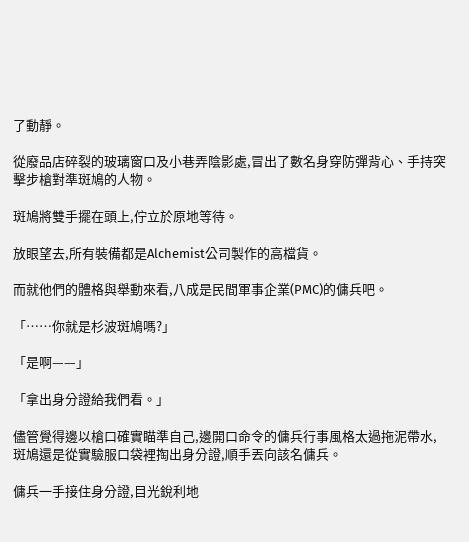了動靜。

從廢品店碎裂的玻璃窗口及小巷弄陰影處,冒出了數名身穿防彈背心、手持突擊步槍對準斑鳩的人物。

斑鳩將雙手擺在頭上,佇立於原地等待。

放眼望去,所有裝備都是Alchemist公司製作的高檔貨。

而就他們的體格與舉動來看,八成是民間軍事企業(PMC)的傭兵吧。

「……你就是杉波斑鳩嗎?」

「是啊——」

「拿出身分證給我們看。」

儘管覺得邊以槍口確實瞄準自己,邊開口命令的傭兵行事風格太過拖泥帶水,斑鳩還是從實驗服口袋裡掏出身分證,順手丟向該名傭兵。

傭兵一手接住身分證,目光銳利地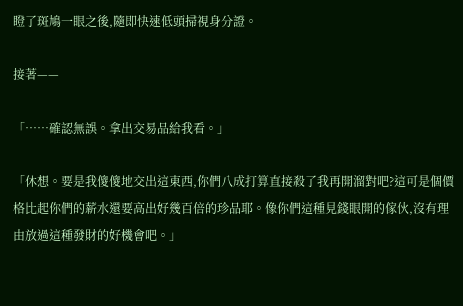瞪了斑鳩一眼之後,隨即快速低頭掃視身分證。

接著——

「……確認無誤。拿出交易品給我看。」

「休想。要是我傻傻地交出這東西,你們八成打算直接殺了我再開溜對吧?這可是個價格比起你們的薪水還要高出好幾百倍的珍品耶。像你們這種見錢眼開的傢伙,沒有理由放過這種發財的好機會吧。」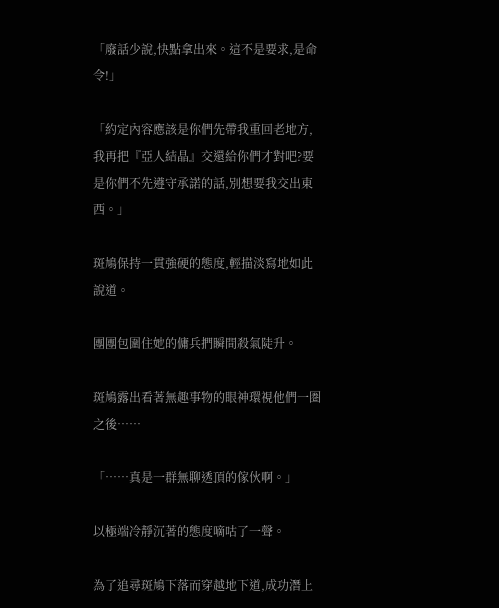「廢話少說,快點拿出來。這不是要求,是命令!」

「約定內容應該是你們先帶我重回老地方,我再把『亞人結晶』交還給你們才對吧?要是你們不先遵守承諾的話,別想要我交出東西。」

斑鳩保持一貫強硬的態度,輕描淡寫地如此說道。

團團包圍住她的傭兵捫瞬間殺氣陡升。

斑鳩露出看著無趣事物的眼神環視他們一圏之後……

「……真是一群無聊透頂的傢伙啊。」

以極端冷靜沉著的態度嘀咕了一聲。

為了追尋斑鳩下落而穿越地下道,成功潛上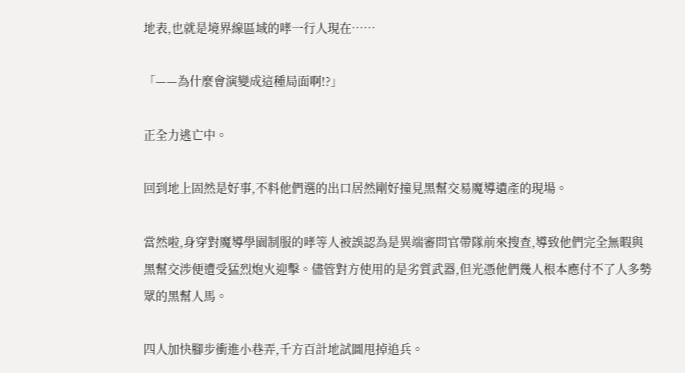地表,也就是境界線區域的哮一行人現在……

「——為什麼會演變成這種局面啊!?」

正全力逃亡中。

回到地上固然是好事,不料他們選的出口居然剛好撞見黑幫交易魔導遺產的現場。

當然啦,身穿對魔導學園制服的哮等人被誤認為是異端審問官帶隊前來搜查,導致他們完全無暇與黑幫交涉便遭受猛烈炮火迎擊。儘管對方使用的是劣質武器,但光憑他們幾人根本應付不了人多勢眾的黑幫人馬。

四人加快腳步衝進小巷弄,千方百計地試圖甩掉追兵。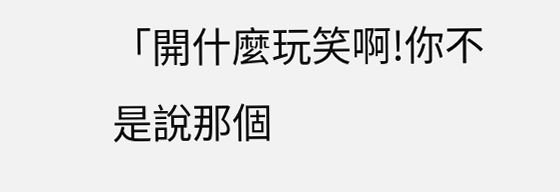「開什麼玩笑啊!你不是說那個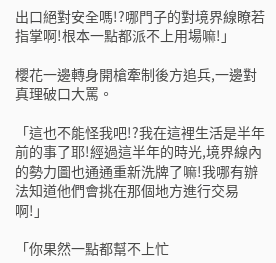出口絕對安全嗎!?哪門子的對境界線瞭若指掌啊!根本一點都派不上用場嘛!」

櫻花一邊轉身開槍牽制後方追兵,一邊對真理破口大罵。

「這也不能怪我吧!?我在這裡生活是半年前的事了耶!經過這半年的時光,境界線內的勢力圖也通通重新洗牌了嘛!我哪有辦法知道他們會挑在那個地方進行交易啊!」

「你果然一點都幫不上忙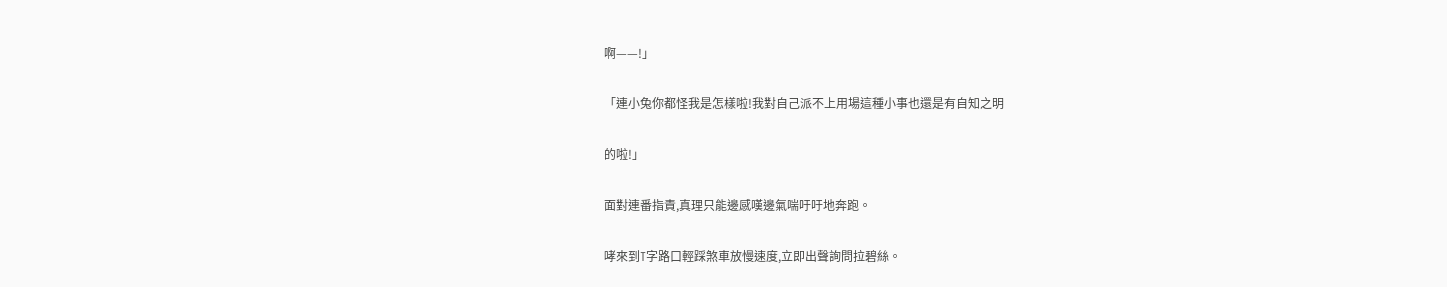啊——!」

「連小兔你都怪我是怎樣啦!我對自己派不上用場這種小事也還是有自知之明

的啦!」

面對連番指責,真理只能邊感嘆邊氣喘吁吁地奔跑。

哮來到T字路口輕踩煞車放慢速度,立即出聲詢問拉碧絲。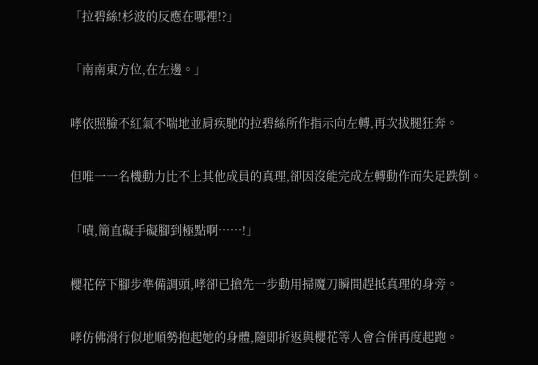「拉碧絲!杉波的反應在哪裡!?」

「南南東方位,在左邊。」

哮依照臉不紅氣不喘地並肩疾馳的拉碧絲所作指示向左轉,再次拔腿狂奔。

但唯一一名機動力比不上其他成員的真理,卻因沒能完成左轉動作而失足跌倒。

「嘖,簡直礙手礙腳到極點啊……!」

櫻花停下腳步準備調頭,哮卻已搶先一步動用掃魔刀瞬間趕抵真理的身旁。

哮仿佛滑行似地順勢抱起她的身體,隨即折返與櫻花等人會合併再度起跑。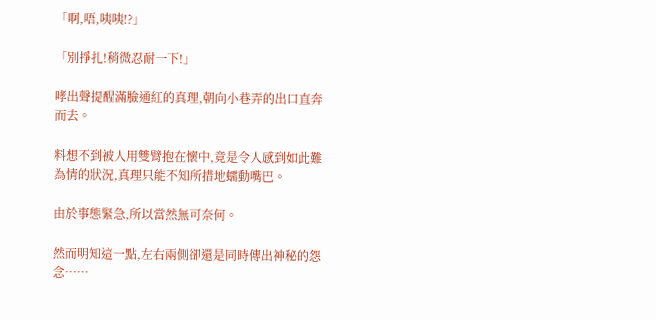「啊,唔,咦咦!?」

「別掙扎!稍微忍耐一下!」

哮出聲提醒滿臉通紅的真理,朝向小巷弄的出口直奔而去。

料想不到被人用雙臂抱在懷中,竟是令人感到如此難為情的狀況,真理只能不知所措地蠕動嘴巴。

由於事態緊急,所以當然無可奈何。

然而明知這一點,左右兩側卻還是同時傳出神秘的怨念……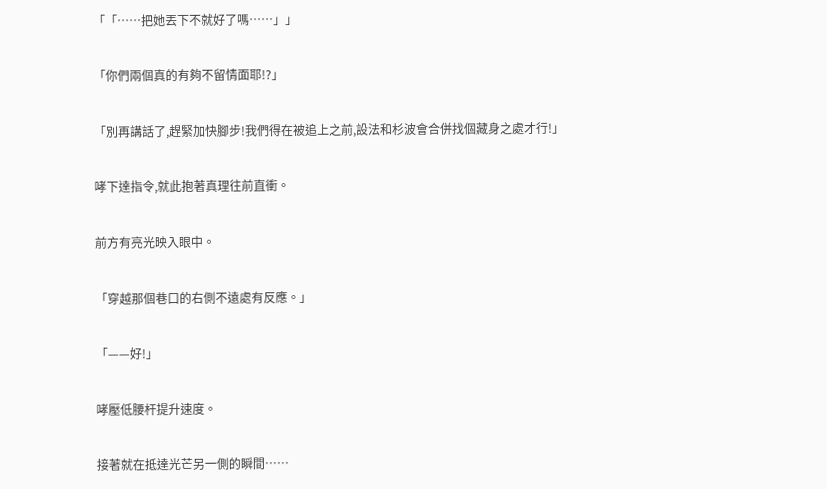「「……把她丟下不就好了嗎……」」

「你們兩個真的有夠不留情面耶!?」

「別再講話了,趕緊加快腳步!我們得在被追上之前,設法和杉波會合併找個藏身之處才行!」

哮下達指令,就此抱著真理往前直衝。

前方有亮光映入眼中。

「穿越那個巷口的右側不遠處有反應。」

「——好!」

哮壓低腰杆提升速度。

接著就在抵達光芒另一側的瞬間……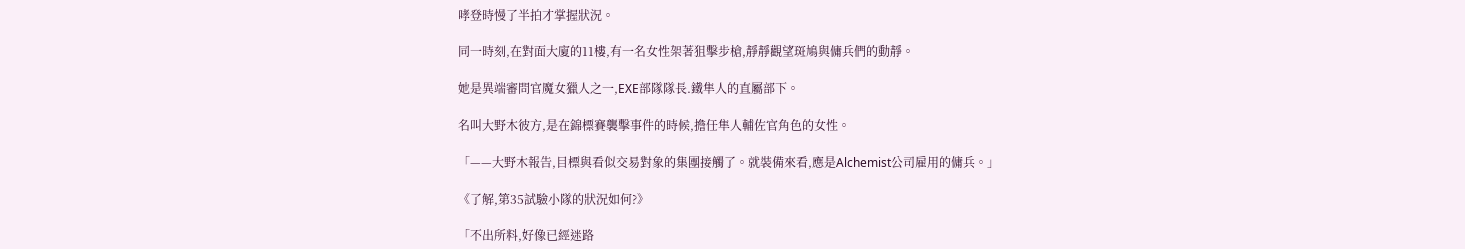哮登時慢了半拍才掌握狀況。

同一時刻,在對面大廈的11樓,有一名女性架著狙擊步槍,靜靜觀望斑鳩與傭兵們的動靜。

她是異端審問官魔女獵人之一,EXE部隊隊長.鐵隼人的直屬部下。

名叫大野木彼方,是在錦標賽襲擊事件的時候,擔任隼人輔佐官角色的女性。

「——大野木報告,目標與看似交易對象的集團接觸了。就裝備來看,應是Alchemist公司雇用的傭兵。」

《了解,第35試驗小隊的狀況如何?》

「不出所料,好像已經迷路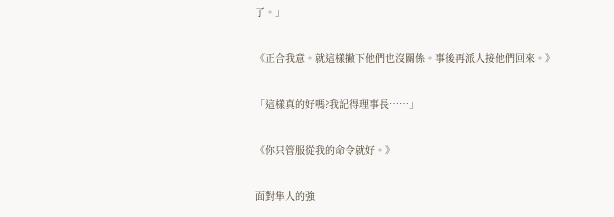了。」

《正合我意。就這樣撇下他們也沒關係。事後再派人接他們回來。》

「這樣真的好嗎?我記得理事長……」

《你只管服從我的命令就好。》

面對隼人的強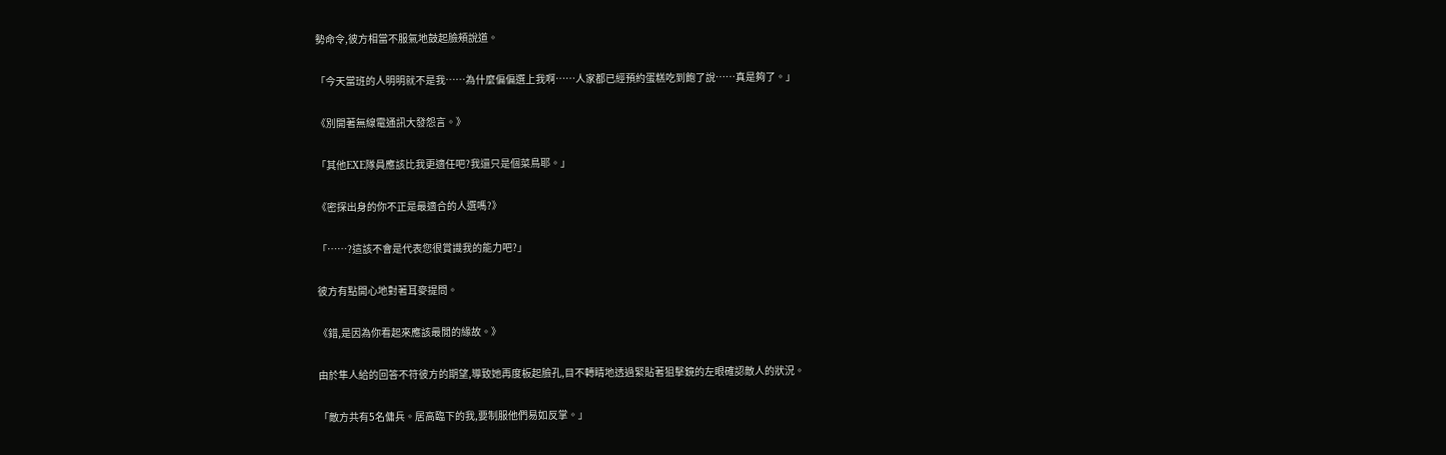勢命令,彼方相當不服氣地鼓起臉頰說道。

「今天當班的人明明就不是我……為什麼偏偏選上我啊……人家都已經預約蛋糕吃到飽了說……真是夠了。」

《別開著無線電通訊大發怨言。》

「其他EXE隊員應該比我更適任吧?我還只是個菜鳥耶。」

《密探出身的你不正是最適合的人選嗎?》

「……?這該不會是代表您很賞識我的能力吧?」

彼方有點開心地對著耳麥提問。

《錯,是因為你看起來應該最閒的緣故。》

由於隼人給的回答不符彼方的期望,導致她再度板起臉孔,目不轉睛地透過緊貼著狙擊鏡的左眼確認敵人的狀況。

「敵方共有5名傭兵。居高臨下的我,要制服他們易如反掌。」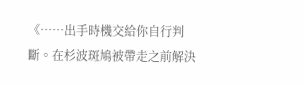《……出手時機交給你自行判斷。在杉波斑鳩被帶走之前解決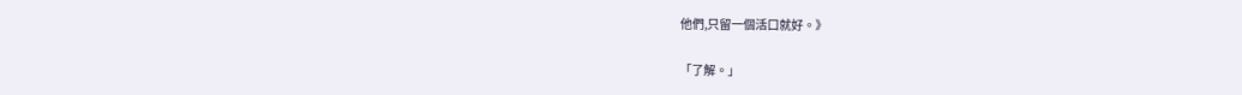他們,只留一個活口就好。》

「了解。」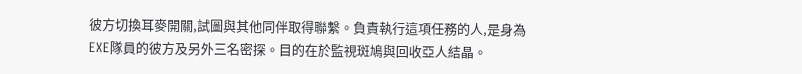彼方切換耳麥開關,試圖與其他同伴取得聯繫。負責執行這項任務的人,是身為EXE隊員的彼方及另外三名密探。目的在於監視斑鳩與回收亞人結晶。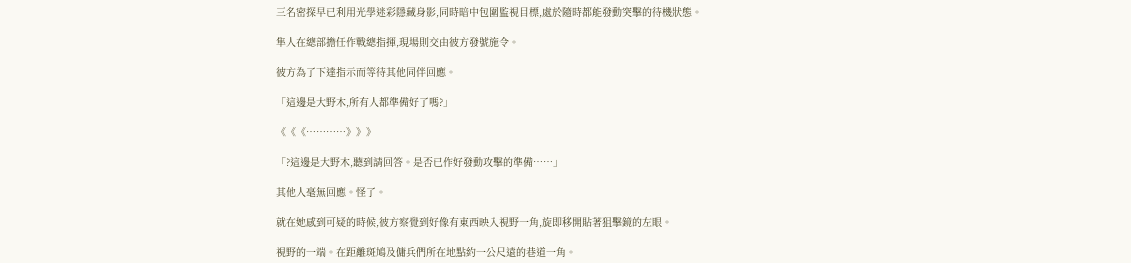三名密探早已利用光學迷彩隱藏身影,同時暗中包圍監視目標,處於隨時都能發動突擊的待機狀態。

隼人在總部擔任作戰總指揮,現場則交由彼方發號施令。

彼方為了下達指示而等待其他同伴回應。

「這邊是大野木,所有人都準備好了嗎?」

《《《…………》》》

「?這邊是大野木,聽到請回答。是否已作好發動攻擊的準備……」

其他人毫無回應。怪了。

就在她感到可疑的時候,彼方察覺到好像有東西映入視野一角,旋即移開貼著狙擊鏡的左眼。

視野的一端。在距離斑鳩及傭兵們所在地點約一公尺遠的巷道一角。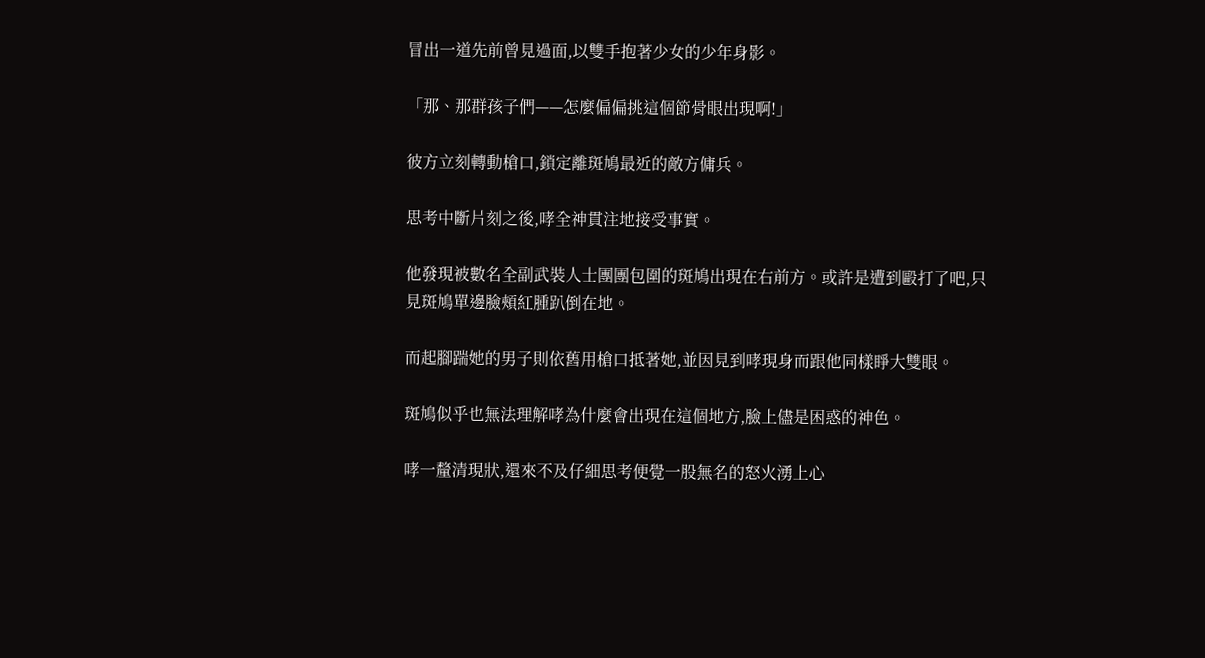冒出一道先前曾見過面,以雙手抱著少女的少年身影。

「那、那群孩子們——怎麼偏偏挑這個節骨眼出現啊!」

彼方立刻轉動槍口,鎖定離斑鳩最近的敵方傭兵。

思考中斷片刻之後,哮全神貫注地接受事實。

他發現被數名全副武裝人士團團包圍的斑鳩出現在右前方。或許是遭到毆打了吧,只見斑鳩單邊臉頰紅腫趴倒在地。

而起腳踹她的男子則依舊用槍口抵著她,並因見到哮現身而跟他同樣睜大雙眼。

斑鳩似乎也無法理解哮為什麼會出現在這個地方,臉上儘是困惑的神色。

哮一釐清現狀,還來不及仔細思考便覺一股無名的怒火湧上心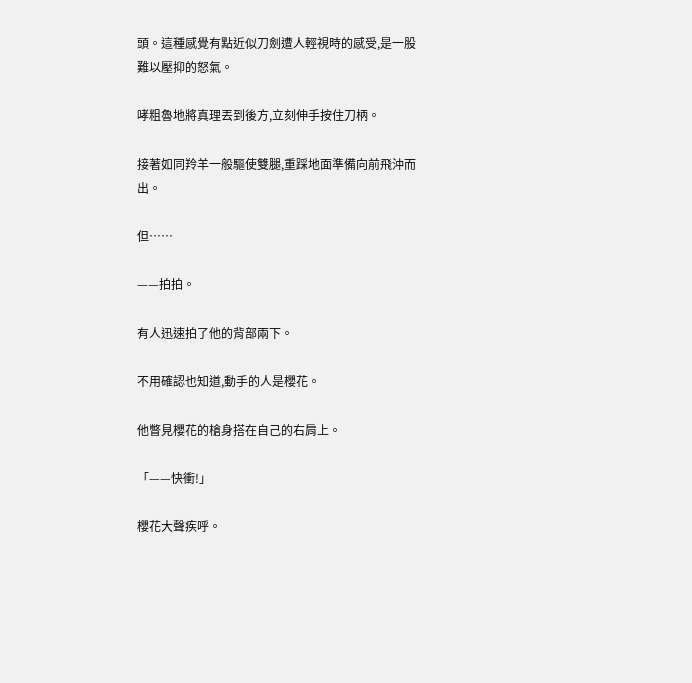頭。這種感覺有點近似刀劍遭人輕視時的感受,是一股難以壓抑的怒氣。

哮粗魯地將真理丟到後方,立刻伸手按住刀柄。

接著如同羚羊一般驅使雙腿,重踩地面準備向前飛沖而出。

但……

——拍拍。

有人迅速拍了他的背部兩下。

不用確認也知道,動手的人是櫻花。

他瞥見櫻花的槍身搭在自己的右肩上。

「——快衝!」

櫻花大聲疾呼。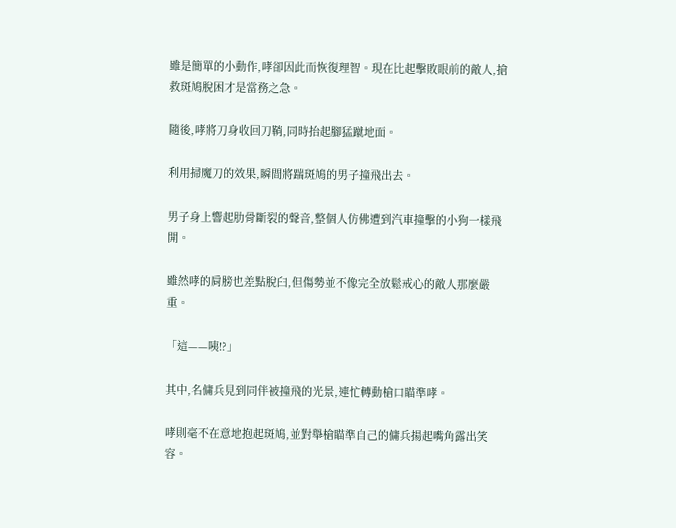雖是簡單的小動作,哮卻因此而恢復理智。現在比起擊敗眼前的敵人,搶救斑鳩脫困才是當務之急。

隨後,哮將刀身收回刀鞘,同時抬起腳猛蹴地面。

利用掃魔刀的效果,瞬間將踹斑鳩的男子撞飛出去。

男子身上響起肋骨斷裂的聲音,整個人仿佛遭到汽車撞擊的小狗一樣飛開。

雖然哮的肩膀也差點脫臼,但傷勢並不像完全放鬆戒心的敵人那麼嚴重。

「這——咦!?」

其中,名傭兵見到同伴被撞飛的光景,連忙轉動槍口瞄準哮。

哮則毫不在意地抱起斑鳩,並對舉槍瞄準自己的傭兵揚起嘴角露出笑容。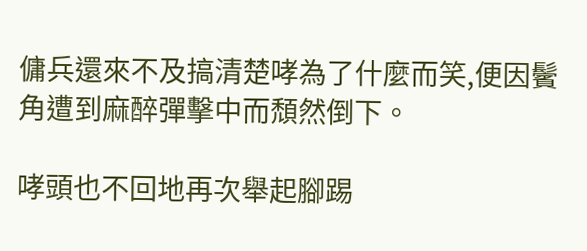傭兵還來不及搞清楚哮為了什麼而笑,便因鬢角遭到麻醉彈擊中而頹然倒下。

哮頭也不回地再次舉起腳踢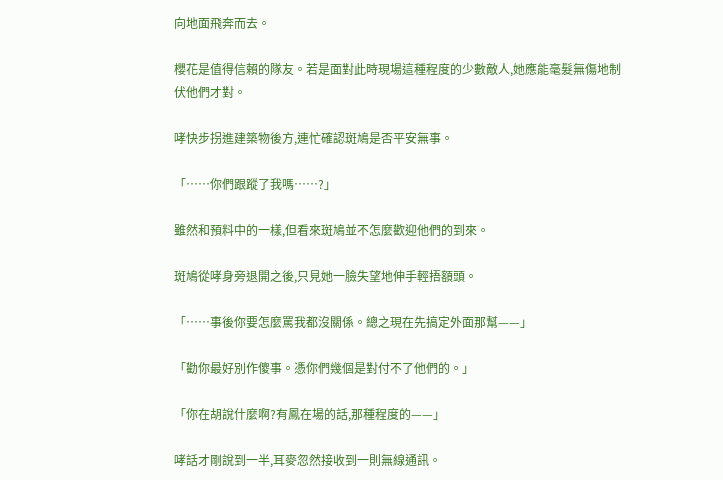向地面飛奔而去。

櫻花是值得信賴的隊友。若是面對此時現場這種程度的少數敵人,她應能毫髮無傷地制伏他們才對。

哮快步拐進建築物後方,連忙確認斑鳩是否平安無事。

「……你們跟蹤了我嗎……?」

雖然和預料中的一樣,但看來斑鳩並不怎麼歡迎他們的到來。

斑鳩從哮身旁退開之後,只見她一臉失望地伸手輕捂額頭。

「……事後你要怎麼罵我都沒關係。總之現在先搞定外面那幫——」

「勸你最好別作傻事。憑你們幾個是對付不了他們的。」

「你在胡說什麼啊?有鳳在場的話,那種程度的——」

哮話才剛說到一半,耳麥忽然接收到一則無線通訊。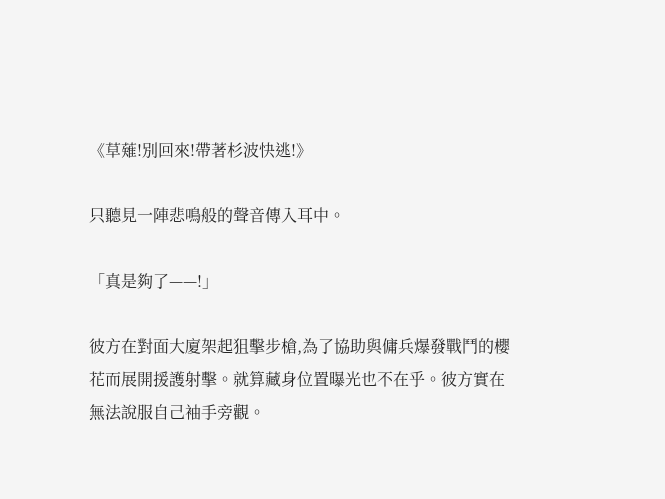《草薙!別回來!帶著杉波快逃!》

只聽見一陣悲鳴般的聲音傳入耳中。

「真是夠了——!」

彼方在對面大廈架起狙擊步槍,為了協助與傭兵爆發戰鬥的櫻花而展開援護射擊。就算藏身位置曝光也不在乎。彼方實在無法說服自己袖手旁觀。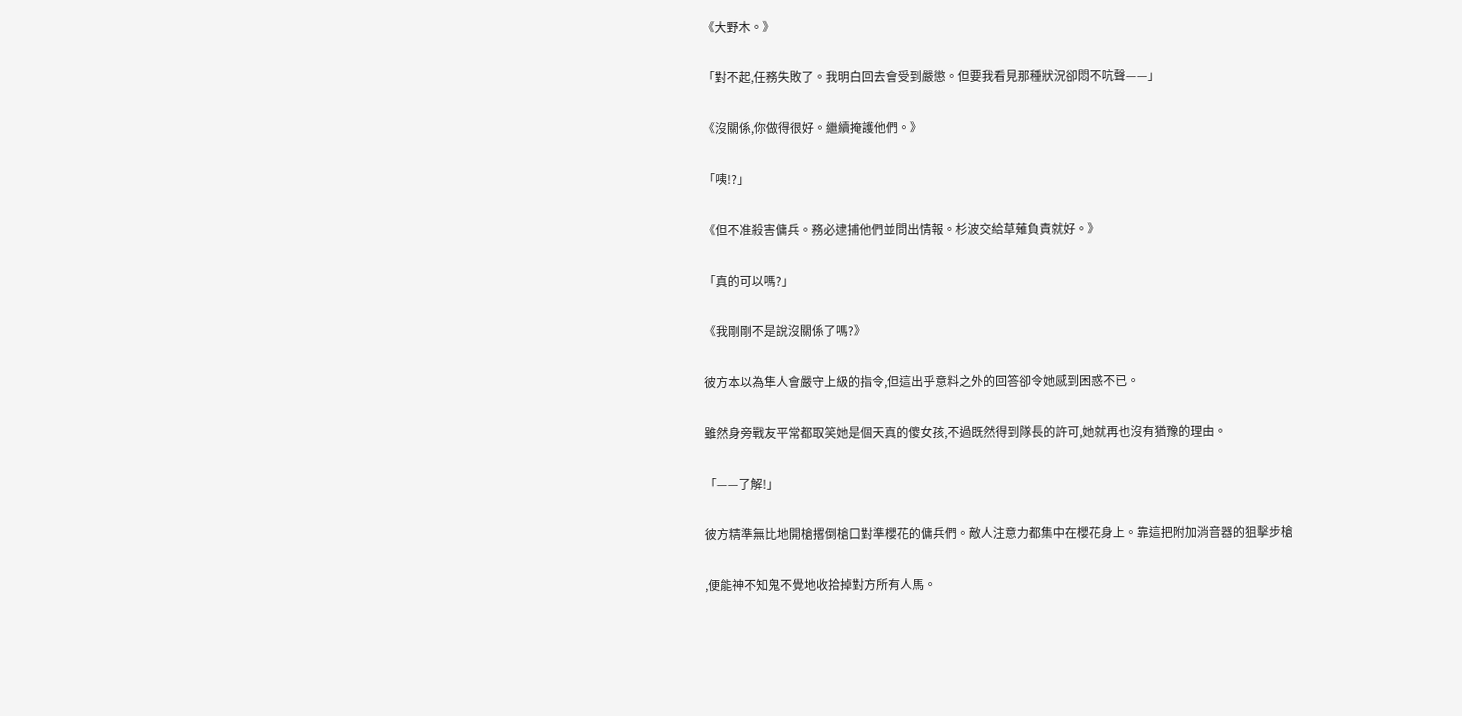《大野木。》

「對不起,任務失敗了。我明白回去會受到嚴懲。但要我看見那種狀況卻悶不吭聲——」

《沒關係,你做得很好。繼續掩護他們。》

「咦!?」

《但不准殺害傭兵。務必逮捕他們並問出情報。杉波交給草薙負責就好。》

「真的可以嗎?」

《我剛剛不是說沒關係了嗎?》

彼方本以為隼人會嚴守上級的指令,但這出乎意料之外的回答卻令她感到困惑不已。

雖然身旁戰友平常都取笑她是個天真的傻女孩,不過既然得到隊長的許可,她就再也沒有猶豫的理由。

「——了解!」

彼方精準無比地開槍撂倒槍口對準櫻花的傭兵們。敵人注意力都集中在櫻花身上。靠這把附加消音器的狙擊步槍

,便能神不知鬼不覺地收拾掉對方所有人馬。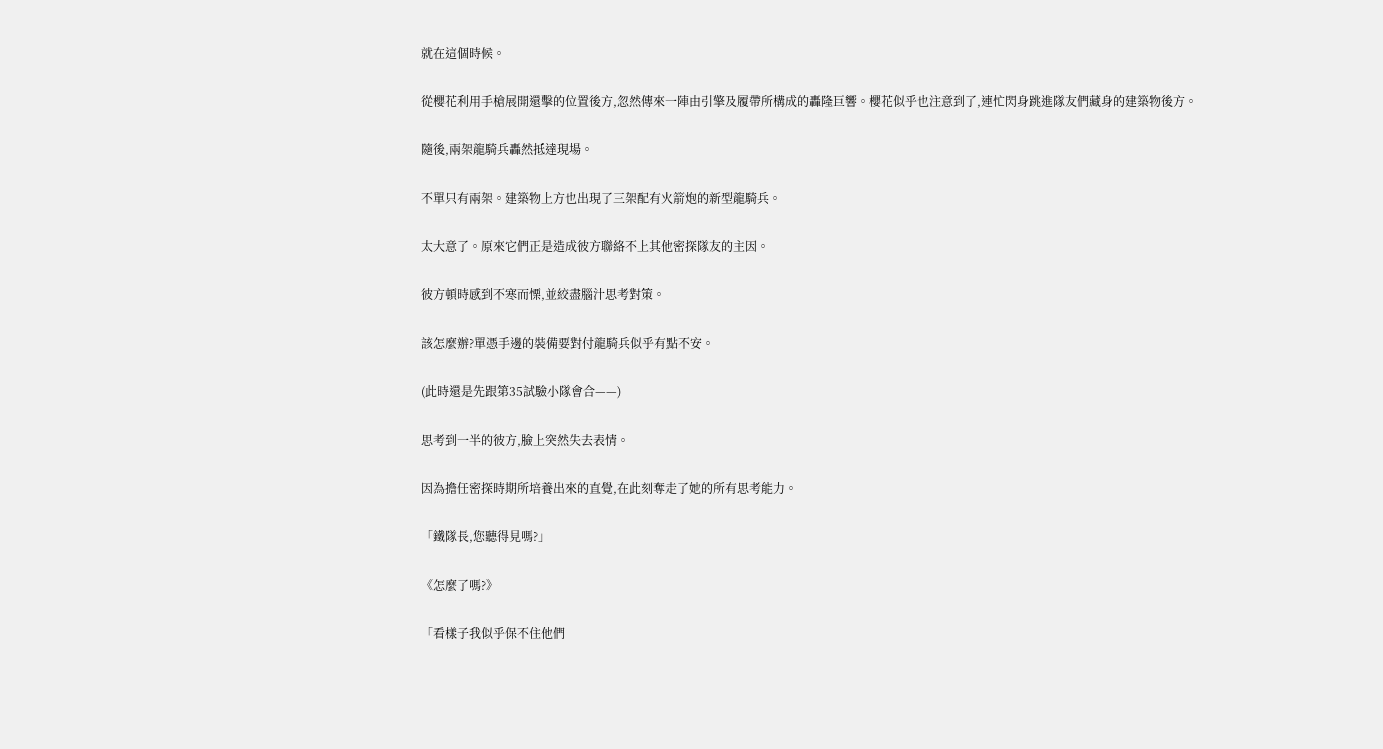就在這個時候。

從櫻花利用手槍展開還擊的位置後方,忽然傳來一陣由引擎及履帶所構成的轟隆巨響。櫻花似乎也注意到了,連忙閃身跳進隊友們藏身的建築物後方。

隨後,兩架龍騎兵轟然抵達現場。

不單只有兩架。建築物上方也出現了三架配有火箭炮的新型龍騎兵。

太大意了。原來它們正是造成彼方聯絡不上其他密探隊友的主因。

彼方頓時感到不寒而慄,並絞盡腦汁思考對策。

該怎麼辦?單憑手邊的裝備要對付龍騎兵似乎有點不安。

(此時還是先跟第35試驗小隊會合——)

思考到一半的彼方,臉上突然失去表情。

因為擔任密探時期所培養出來的直覺,在此刻奪走了她的所有思考能力。

「鐵隊長,您聽得見嗎?」

《怎麼了嗎?》

「看樣子我似乎保不住他們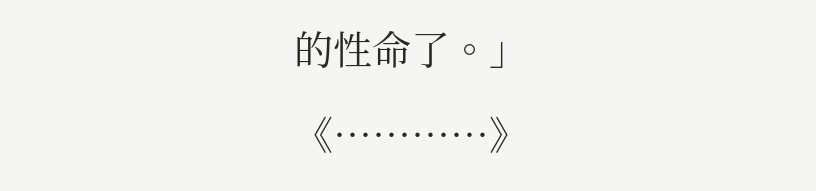的性命了。」

《…………》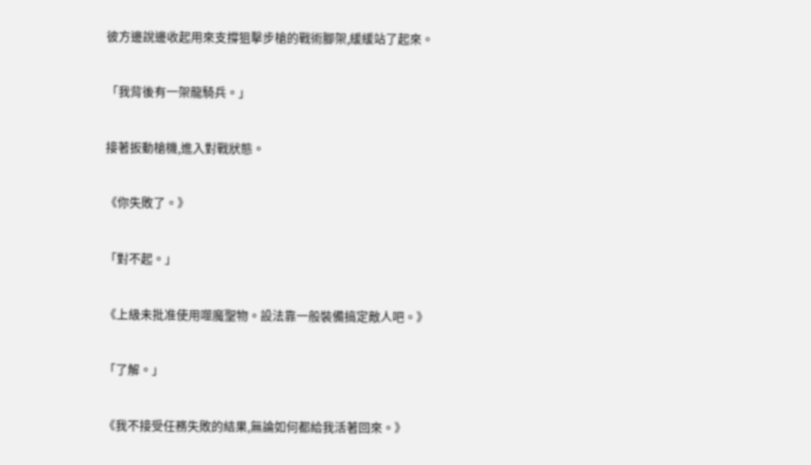彼方邊說邊收起用來支撐狙擊步槍的戰術腳架,緩緩站了起來。

「我背後有一架龍騎兵。」

接著扳動槍機,進入對戰狀態。

《你失敗了。》

「對不起。」

《上級未批准使用噬魔聖物。設法靠一般裝備搞定敵人吧。》

「了解。」

《我不接受任務失敗的結果,無論如何都給我活著回來。》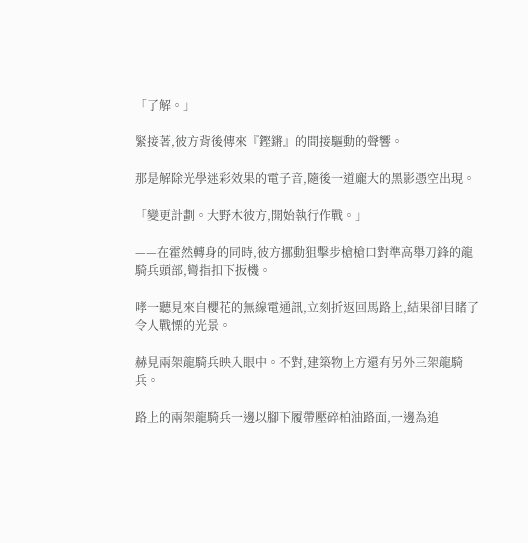「了解。」

緊接著,彼方背後傳來『鏗鏘』的間接驅動的聲響。

那是解除光學迷彩效果的電子音,隨後一道龐大的黑影憑空出現。

「變更計劃。大野木彼方,開始執行作戰。」

——在霍然轉身的同時,彼方挪動狙擊步槍槍口對準高舉刀鋒的龍騎兵頭部,彎指扣下扳機。

哮一聽見來自櫻花的無線電通訊,立刻折返回馬路上,結果卻目睹了令人戰慄的光景。

赫見兩架龍騎兵映入眼中。不對,建築物上方還有另外三架龍騎兵。

路上的兩架龍騎兵一邊以腳下履帶壓碎柏油路面,一邊為追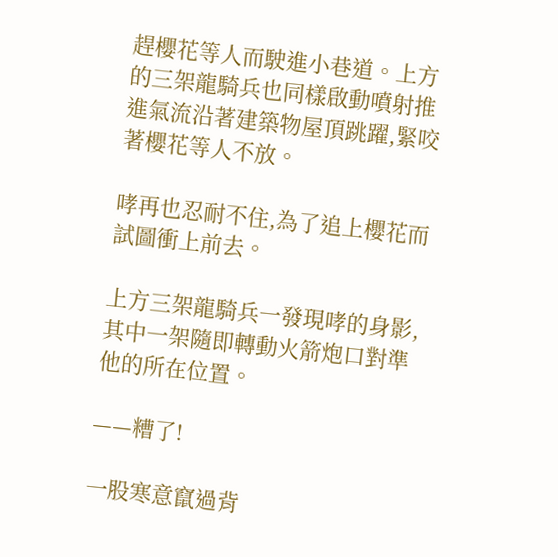趕櫻花等人而駛進小巷道。上方的三架龍騎兵也同樣啟動噴射推進氣流沿著建築物屋頂跳躍,緊咬著櫻花等人不放。

哮再也忍耐不住,為了追上櫻花而試圖衝上前去。

上方三架龍騎兵一發現哮的身影,其中一架隨即轉動火箭炮口對準他的所在位置。

——糟了!

一股寒意竄過背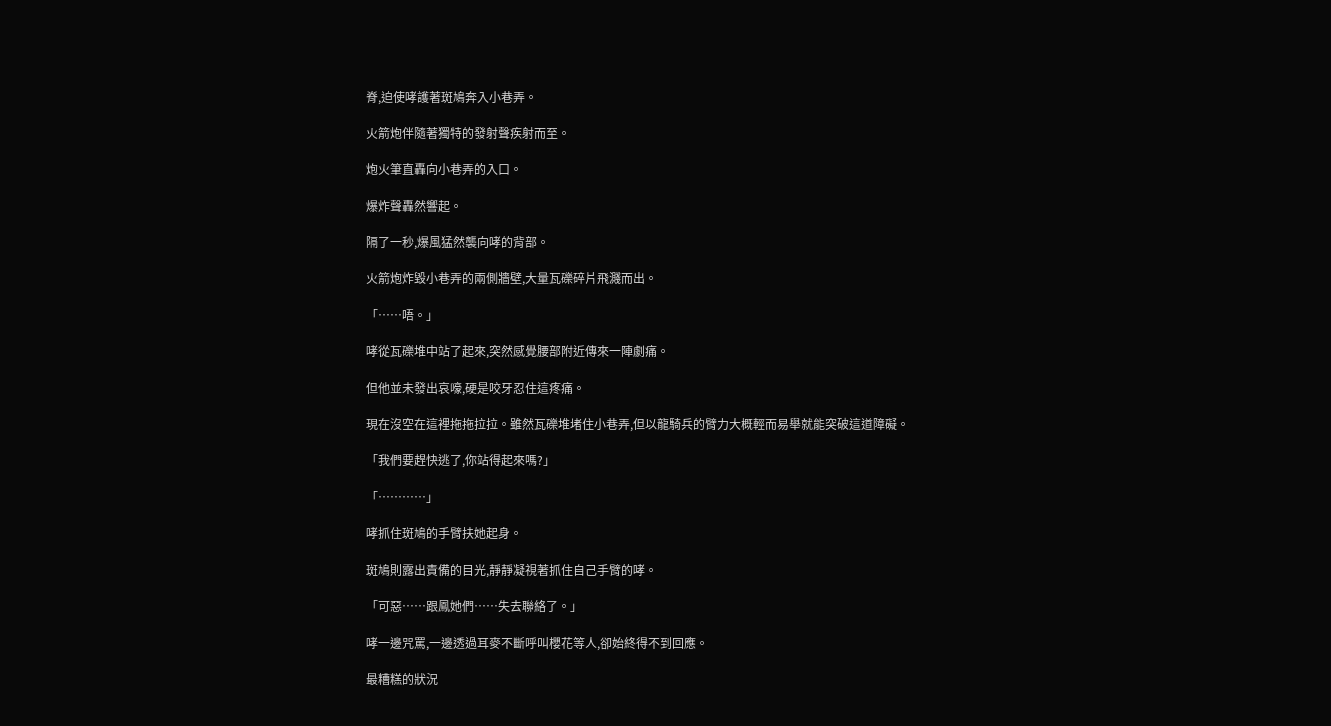脊,迫使哮護著斑鳩奔入小巷弄。

火箭炮伴隨著獨特的發射聲疾射而至。

炮火筆直轟向小巷弄的入口。

爆炸聲轟然響起。

隔了一秒,爆風猛然襲向哮的背部。

火箭炮炸毀小巷弄的兩側牆壁,大量瓦礫碎片飛濺而出。

「……唔。」

哮從瓦礫堆中站了起來,突然感覺腰部附近傳來一陣劇痛。

但他並未發出哀嚎,硬是咬牙忍住這疼痛。

現在沒空在這裡拖拖拉拉。雖然瓦礫堆堵住小巷弄,但以龍騎兵的臂力大概輕而易舉就能突破這道障礙。

「我們要趕快逃了,你站得起來嗎?」

「…………」

哮抓住斑鳩的手臂扶她起身。

斑鳩則露出責備的目光,靜靜凝視著抓住自己手臂的哮。

「可惡……跟鳳她們……失去聯絡了。」

哮一邊咒罵,一邊透過耳麥不斷呼叫櫻花等人,卻始終得不到回應。

最糟糕的狀況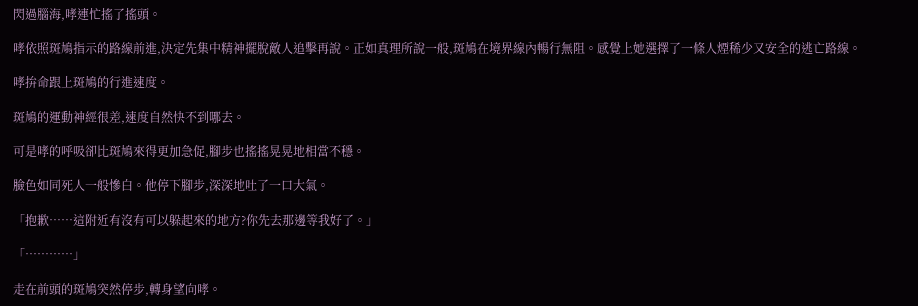閃過腦海,哮連忙搖了搖頭。

哮依照斑鳩指示的路線前進,決定先集中精神擺脫敵人追擊再說。正如真理所說一般,斑鳩在境界線內暢行無阻。感覺上她選擇了一條人煙稀少又安全的逃亡路線。

哮拚命跟上斑鳩的行進速度。

斑鳩的運動神經很差,速度自然快不到哪去。

可是哮的呼吸卻比斑鳩來得更加急促,腳步也搖搖晃晃地相當不穩。

臉色如同死人一般慘白。他停下腳步,深深地吐了一口大氣。

「抱歉……這附近有沒有可以躲起來的地方?你先去那邊等我好了。」

「…………」

走在前頭的斑鳩突然停步,轉身望向哮。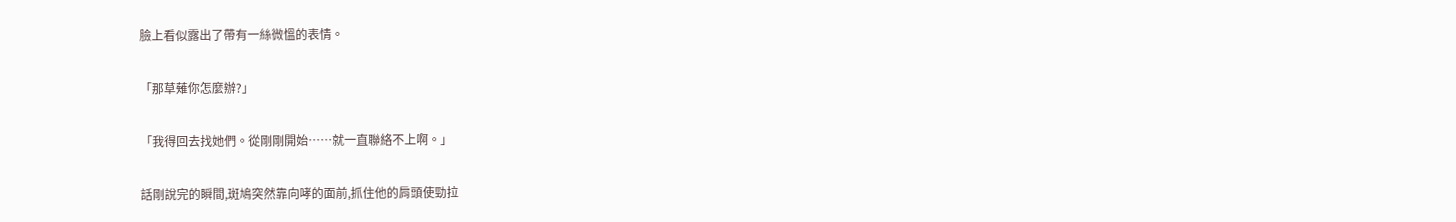臉上看似露出了帶有一絲微慍的表情。

「那草薙你怎麼辦?」

「我得回去找她們。從剛剛開始……就一直聯絡不上啊。」

話剛說完的瞬間,斑鳩突然靠向哮的面前,抓住他的肩頭使勁拉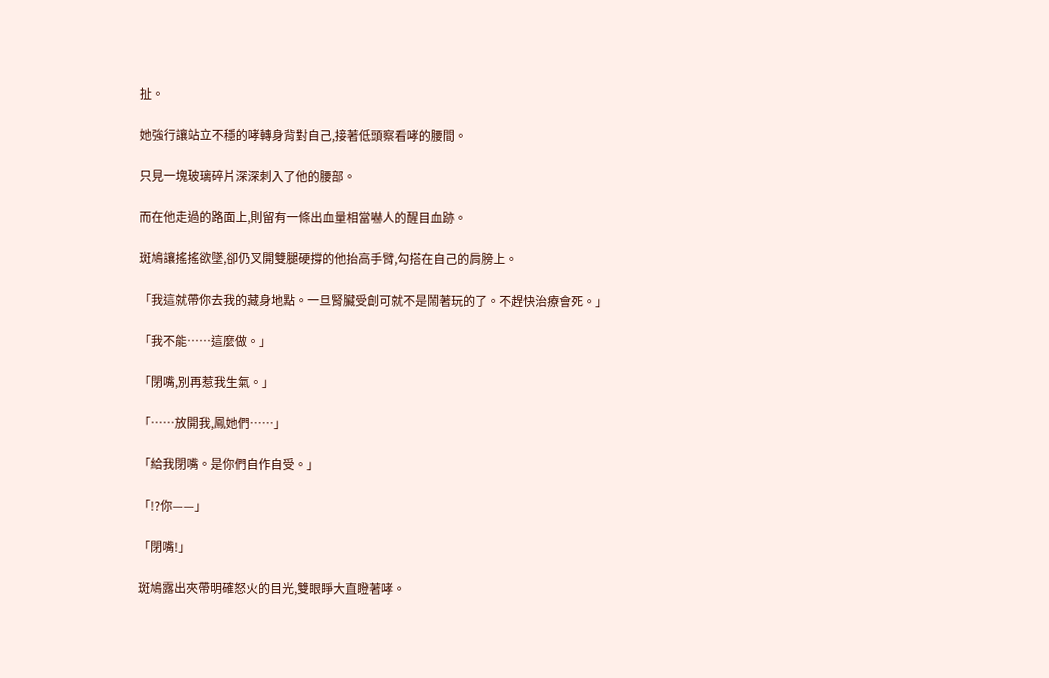扯。

她強行讓站立不穩的哮轉身背對自己,接著低頭察看哮的腰間。

只見一塊玻璃碎片深深刺入了他的腰部。

而在他走過的路面上,則留有一條出血量相當嚇人的醒目血跡。

斑鳩讓搖搖欲墜,卻仍叉開雙腿硬撐的他抬高手臂,勾搭在自己的肩膀上。

「我這就帶你去我的藏身地點。一旦腎臟受創可就不是鬧著玩的了。不趕快治療會死。」

「我不能……這麼做。」

「閉嘴,別再惹我生氣。」

「……放開我,鳳她們……」

「給我閉嘴。是你們自作自受。」

「!?你——」

「閉嘴!」

斑鳩露出夾帶明確怒火的目光,雙眼睜大直瞪著哮。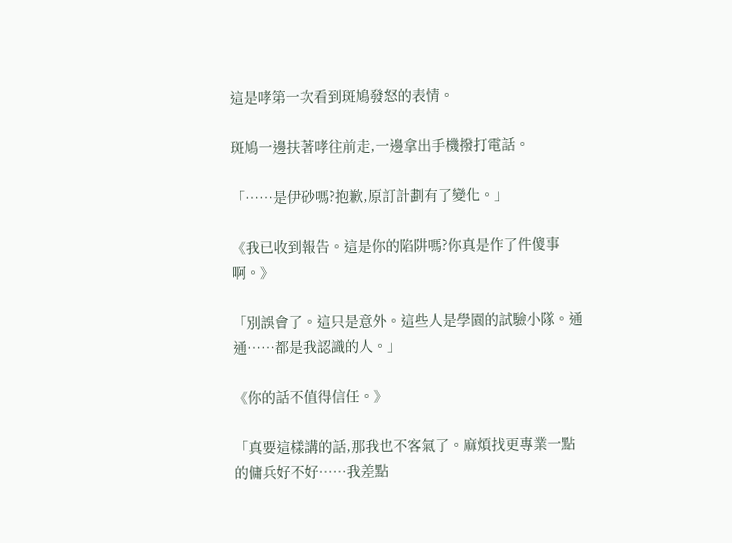這是哮第一次看到斑鳩發怒的表情。

斑鳩一邊扶著哮往前走,一邊拿出手機撥打電話。

「……是伊砂嗎?抱歉,原訂計劃有了變化。」

《我已收到報告。這是你的陷阱嗎?你真是作了件傻事啊。》

「別誤會了。這只是意外。這些人是學園的試驗小隊。通通……都是我認識的人。」

《你的話不值得信任。》

「真要這樣講的話,那我也不客氣了。麻煩找更專業一點的傭兵好不好……我差點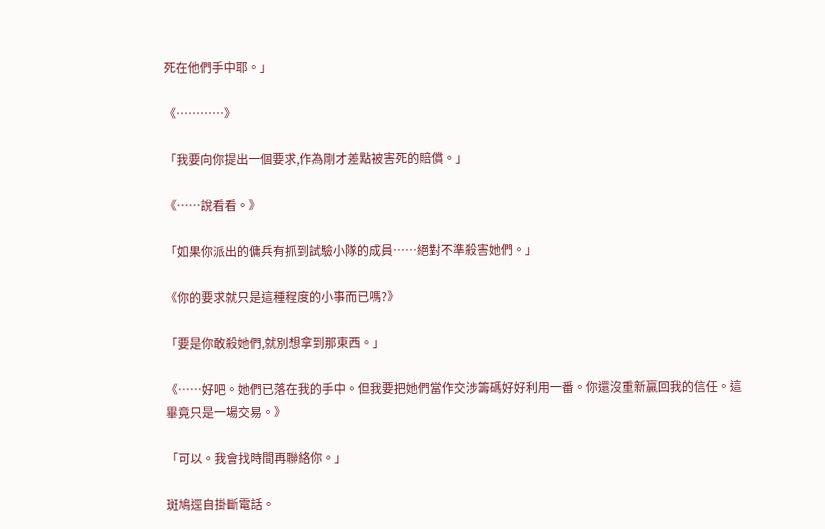死在他們手中耶。」

《…………》

「我要向你提出一個要求,作為剛才差點被害死的賠償。」

《……說看看。》

「如果你派出的傭兵有抓到試驗小隊的成員……絕對不準殺害她們。」

《你的要求就只是這種程度的小事而已嗎?》

「要是你敢殺她們,就別想拿到那東西。」

《……好吧。她們已落在我的手中。但我要把她們當作交涉籌碼好好利用一番。你還沒重新贏回我的信任。這畢竟只是一場交易。》

「可以。我會找時間再聯絡你。」

斑鳩逕自掛斷電話。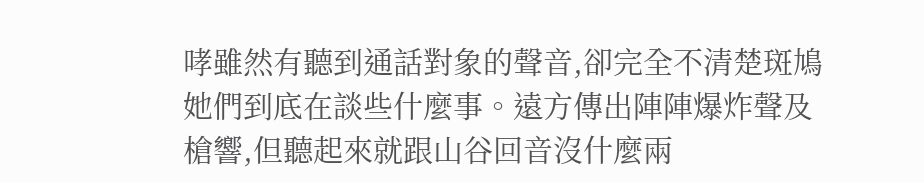哮雖然有聽到通話對象的聲音,卻完全不清楚斑鳩她們到底在談些什麼事。遠方傳出陣陣爆炸聲及槍響,但聽起來就跟山谷回音沒什麼兩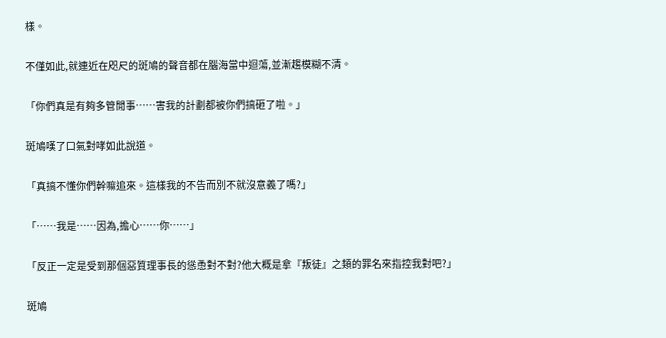樣。

不僅如此,就連近在咫尺的斑鳩的聲音都在腦海當中迴蕩,並漸趨模糊不清。

「你們真是有夠多管閒事……害我的計劃都被你們搞砸了啦。」

斑鳩嘆了口氣對哮如此說道。

「真搞不懂你們幹嘛追來。這樣我的不告而別不就沒意義了嗎?」

「……我是……因為,擔心……你……」

「反正一定是受到那個惡質理事長的慫恿對不對?他大概是拿『叛徒』之類的罪名來指控我對吧?」

斑鳩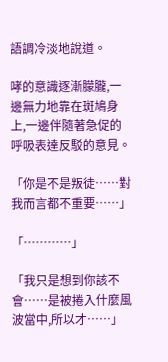語調冷淡地說道。

哮的意識逐漸朦朧,一邊無力地靠在斑鳩身上,一邊伴隨著急促的呼吸表達反駁的意見。

「你是不是叛徒……對我而言都不重要……」

「…………」

「我只是想到你該不會……是被捲入什麼風波當中,所以才……」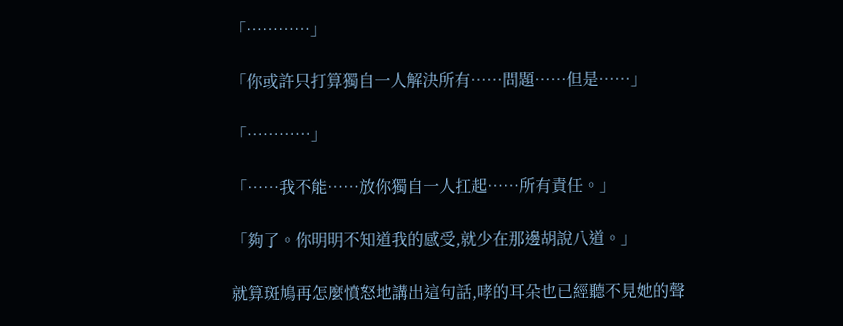「…………」

「你或許只打算獨自一人解決所有……問題……但是……」

「…………」

「……我不能……放你獨自一人扛起……所有責任。」

「夠了。你明明不知道我的感受,就少在那邊胡說八道。」

就算斑鳩再怎麼憤怒地講出這句話,哮的耳朵也已經聽不見她的聲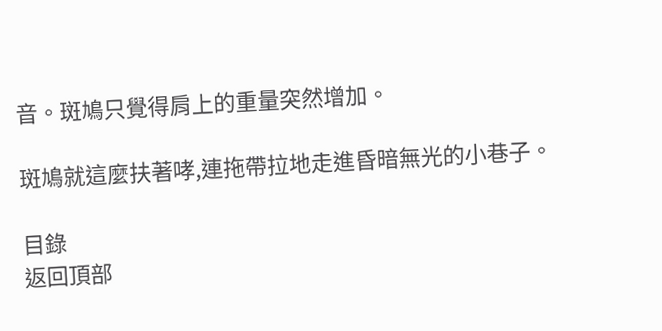音。斑鳩只覺得肩上的重量突然增加。

斑鳩就這麼扶著哮,連拖帶拉地走進昏暗無光的小巷子。

目錄
返回頂部